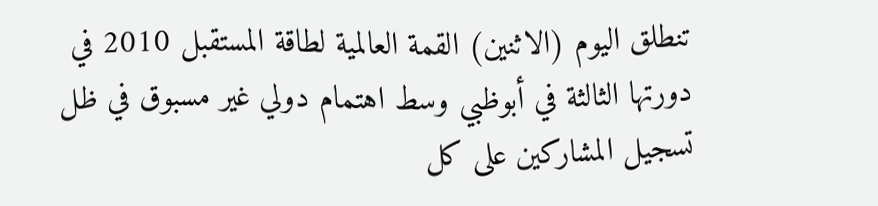تنطلق اليوم (الاثنين) القمة العالمية لطاقة المستقبل 2010 في دورتها الثالثة في أبوظبي وسط اهتمام دولي غير مسبوق في ظل تسجيل المشاركين على كل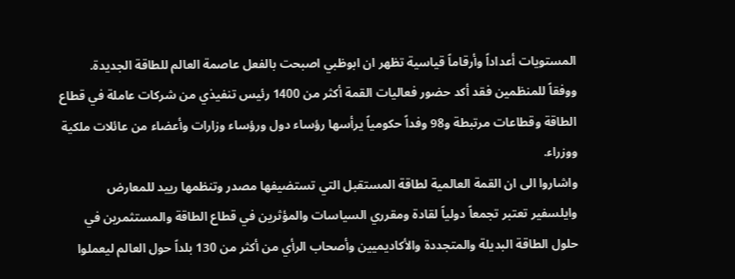المستويات أعداداً وأرقاماً قياسية تظهر ان ابوظبي اصبحت بالفعل عاصمة العالم للطاقة الجديدة.
ووفقاً للمنظمين فقد أكد حضور فعاليات القمة أكثر من 1400 رئيس تنفيذي من شركات عاملة في قطاع الطاقة وقطاعات مرتبطة و98 وفداً حكومياً يرأسها رؤساء دول ورؤساء وزارات وأعضاء من عائلات ملكية ووزراء.
واشاروا الى ان القمة العالمية لطاقة المستقبل التي تستضيفها مصدر وتنظمها رييد للمعارض وايلسفير تعتبر تجمعاً دولياً لقادة ومقرري السياسات والمؤثرين في قطاع الطاقة والمستثمرين في حلول الطاقة البديلة والمتجددة والأكاديميين وأصحاب الرأي من أكثر من 130 بلداً حول العالم ليعملوا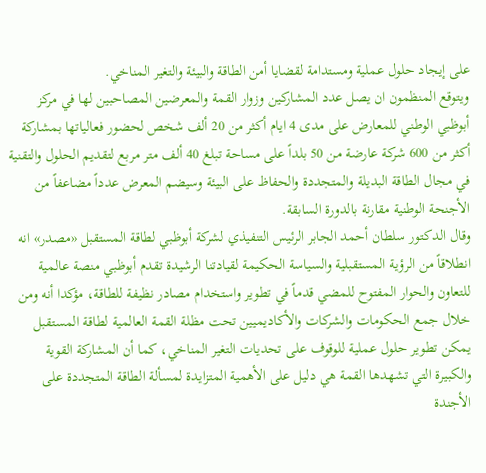على إيجاد حلول عملية ومستدامة لقضايا أمن الطاقة والبيئة والتغير المناخي.
ويتوقع المنظمون ان يصل عدد المشاركين وزوار القمة والمعرضين المصاحبين لها في مركز أبوظبي الوطني للمعارض على مدى 4 ايام أكثر من 20 ألف شخص لحضور فعالياتها بمشاركة أكثر من 600 شركة عارضة من 50 بلداً على مساحة تبلغ 40 ألف متر مربع لتقديم الحلول والتقنية في مجال الطاقة البديلة والمتجددة والحفاظ على البيئة وسيضم المعرض عدداً مضاعفاً من الأجنحة الوطنية مقارنة بالدورة السابقة.
وقال الدكتور سلطان أحمد الجابر الرئيس التنفيذي لشركة أبوظبي لطاقة المستقبل «مصدر» انه انطلاقاً من الرؤية المستقبلية والسياسة الحكيمة لقيادتنا الرشيدة تقدم أبوظبي منصة عالمية للتعاون والحوار المفتوح للمضي قدماً في تطوير واستخدام مصادر نظيفة للطاقة، مؤكدا أنه ومن خلال جمع الحكومات والشركات والأكاديميين تحت مظلة القمة العالمية لطاقة المستقبل يمكن تطوير حلول عملية للوقوف على تحديات التغير المناخي، كما أن المشاركة القوية والكبيرة التي تشهدها القمة هي دليل على الأهمية المتزايدة لمسألة الطاقة المتجددة على الأجندة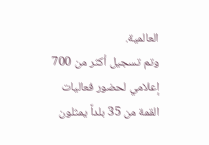العالمية.
وتم تسجيل أكثر من 700 إعلامي لحضور فعاليات القمة من 35 بلداً يمثلون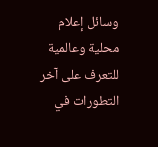وسائل إعلام محلية وعالمية للتعرف على آخر التطورات في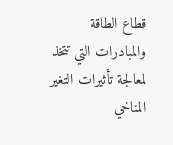قطاع الطاقة والمبادرات التي تتخذ لمعالجة تأثيرات التغير المناخي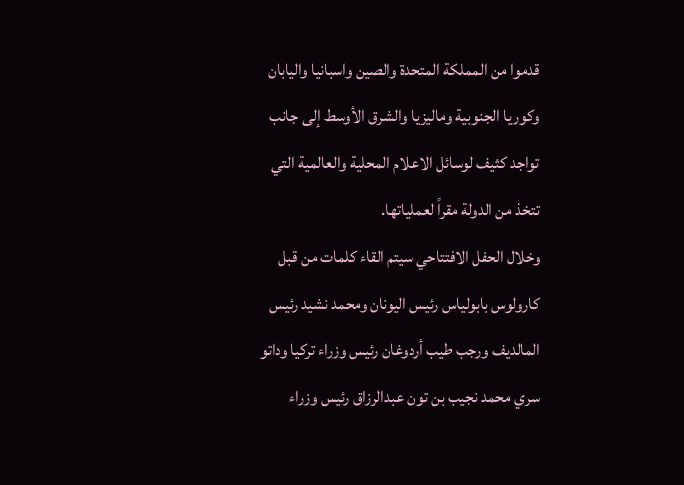قدموا من المملكة المتحدة والصين واسبانيا واليابان وكوريا الجنوبية وماليزيا والشرق الأوسط إلى جانب تواجد كثيف لوسائل الاعلام المحلية والعالمية التي تتخذ من الدولة مقراً لعملياتها.
وخلال الحفل الافتتاحي سيتم القاء كلمات من قبل كارولوس بابولياس رئيس اليونان ومحمد نشيد رئيس المالديف ورجب طيب أردوغان رئيس وزراء تركيا وداتو سري محمد نجيب بن تون عبدالرزاق رئيس وزراء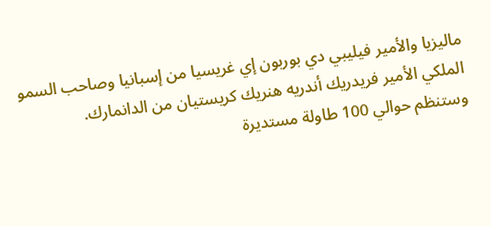ماليزيا والأمير فيليبي دي بوربون إي غريسيا من إسبانيا وصاحب السمو الملكي الأمير فريدريك أندريه هنريك كريستيان من الدانمارك.
وستنظم حوالي 100 طاولة مستديرة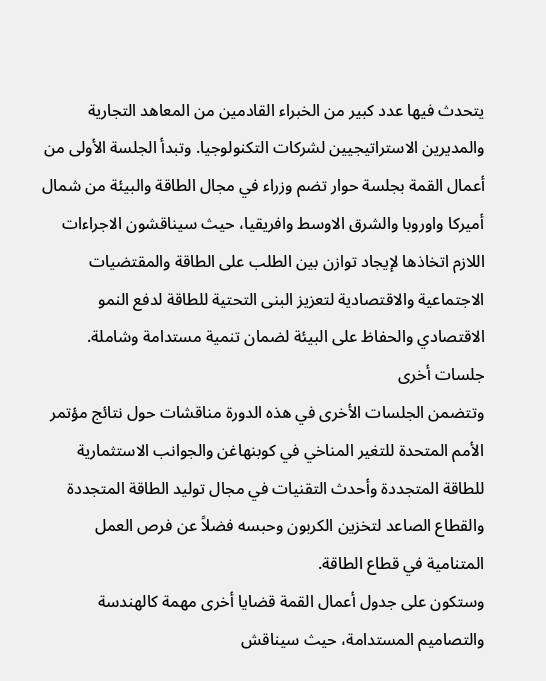يتحدث فيها عدد كبير من الخبراء القادمين من المعاهد التجارية والمديرين الاستراتيجيين لشركات التكنولوجيا. وتبدأ الجلسة الأولى من أعمال القمة بجلسة حوار تضم وزراء في مجال الطاقة والبيئة من شمال أميركا واوروبا والشرق الاوسط وافريقيا، حيث سيناقشون الاجراءات اللازم اتخاذها لإيجاد توازن بين الطلب على الطاقة والمقتضيات الاجتماعية والاقتصادية لتعزيز البنى التحتية للطاقة لدفع النمو الاقتصادي والحفاظ على البيئة لضمان تنمية مستدامة وشاملة.
جلسات أخرى
وتتضمن الجلسات الأخرى في هذه الدورة مناقشات حول نتائج مؤتمر الأمم المتحدة للتغير المناخي في كوبنهاغن والجوانب الاستثمارية للطاقة المتجددة وأحدث التقنيات في مجال توليد الطاقة المتجددة والقطاع الصاعد لتخزين الكربون وحبسه فضلاً عن فرص العمل المتنامية في قطاع الطاقة.
وستكون على جدول أعمال القمة قضايا أخرى مهمة كالهندسة والتصاميم المستدامة، حيث سيناقش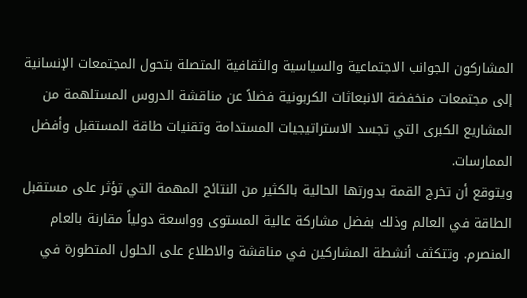المشاركون الجوانب الاجتماعية والسياسية والثقافية المتصلة بتحول المجتمعات الإنسانية إلى مجتمعات منخفضة الانبعاثات الكربونية فضلاً عن مناقشة الدروس المستلهمة من المشاريع الكبرى التي تجسد الاستراتيجيات المستدامة وتقنيات طاقة المستقبل وأفضل الممارسات.
ويتوقع أن تخرج القمة بدورتها الحالية بالكثير من النتائج المهمة التي تؤثر على مستقبل الطاقة في العالم وذلك بفضل مشاركة عالية المستوى وواسعة دولياً مقارنة بالعام المنصرم. وتتكثف أنشطة المشاركين في مناقشة والاطلاع على الحلول المتطورة في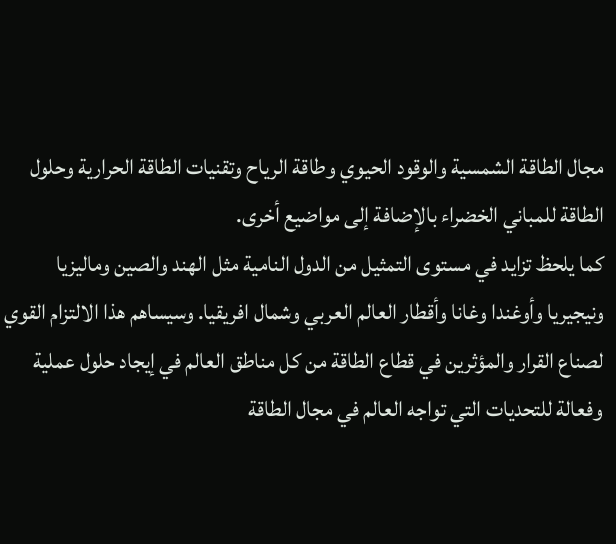مجال الطاقة الشمسية والوقود الحيوي وطاقة الرياح وتقنيات الطاقة الحرارية وحلول الطاقة للمباني الخضراء بالإضافة إلى مواضيع أخرى.
كما يلحظ تزايد في مستوى التمثيل من الدول النامية مثل الهند والصين وماليزيا ونيجيريا وأوغندا وغانا وأقطار العالم العربي وشمال افريقيا. وسيساهم هذا الالتزام القوي لصناع القرار والمؤثرين في قطاع الطاقة من كل مناطق العالم في إيجاد حلول عملية وفعالة للتحديات التي تواجه العالم في مجال الطاقة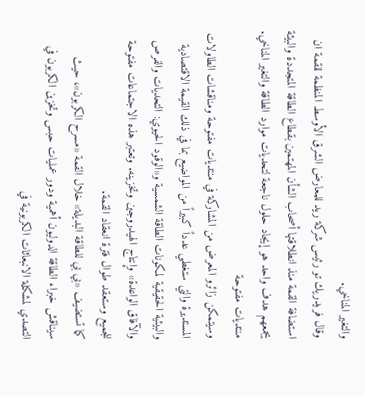والتغير المناخي.
وقال فريدريك تو رئيس شركة ريد للمعارض الشرق الأوسط المنظمة للقمة ان استضافة القمة منذ انطلاقتها أصحاب الشأن المهتمين بقطاع الطاقة المتجددة والبيئة يجمعهم هدف واحد هو إيجاد حلول ناجعة لتحديات موارد الطاقة والتغير المناخي.
منتديات مفتوحة
وسيتمكن زائرو المعرض من المشاركة في منتديات مفتوحة ومناقشات الطاولات المستديرة والتي ستغطي عدداً كبيراً من المواضيع بما في ذلك القيمة الاقتصادية والبيئية الحقيقية لمكونات الطاقة الشمسية و«الوقود الحيوي: التحديات والفرص والآفاق الواعدة» وإنتاج الهيدروجين وتخزينه. وتعتبر هذه الاجتماعات مفتوحة للجميع وستعقد طوال فترة انعقاد القمة.
كما تستضيف «بي بي للطاقة البديلة» خلال القمة «مسرح الكربون»، حيث سيناقش خبراء الطاقة الدوليون أهمية ودور عمليات حبس وتخزين الكربون في التصدي لمشكلة الانبعاثات الكربونية في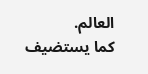العالم.
كما يستضيف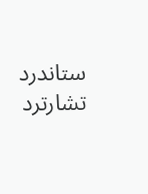ستاندرد تشارترد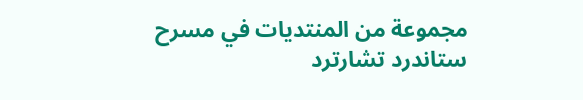مجموعة من المنتديات في مسرح ستاندرد تشارترد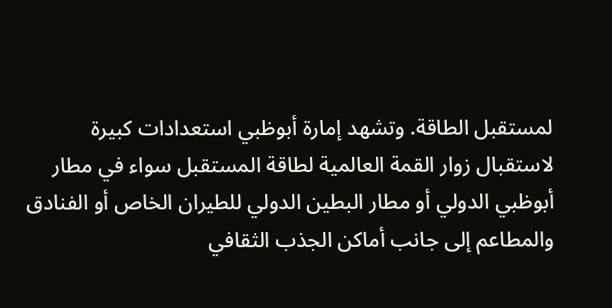لمستقبل الطاقة. وتشهد إمارة أبوظبي استعدادات كبيرة لاستقبال زوار القمة العالمية لطاقة المستقبل سواء في مطار أبوظبي الدولي أو مطار البطين الدولي للطيران الخاص أو الفنادق والمطاعم إلى جانب أماكن الجذب الثقافي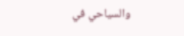والسياحي في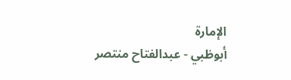الإمارة
أبوظبي - عبدالفتاح منتصر